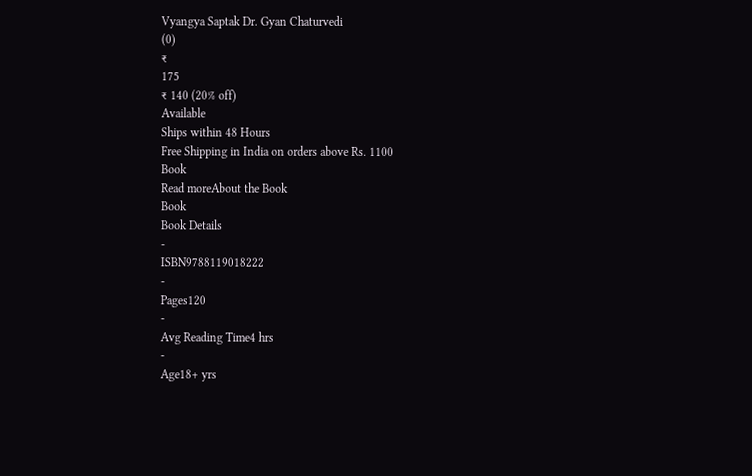Vyangya Saptak Dr. Gyan Chaturvedi
(0)
₹
175
₹ 140 (20% off)
Available
Ships within 48 Hours
Free Shipping in India on orders above Rs. 1100
Book
Read moreAbout the Book
Book
Book Details
-
ISBN9788119018222
-
Pages120
-
Avg Reading Time4 hrs
-
Age18+ yrs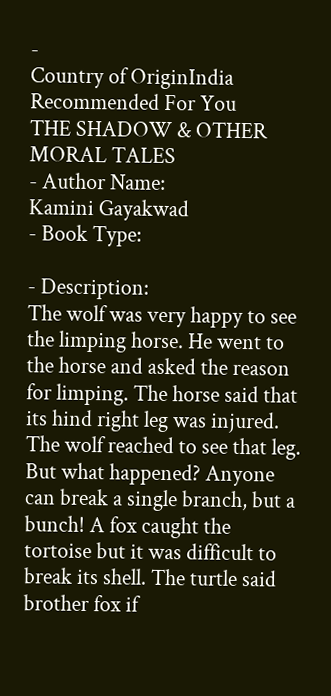-
Country of OriginIndia
Recommended For You
THE SHADOW & OTHER MORAL TALES
- Author Name:
Kamini Gayakwad
- Book Type:

- Description:
The wolf was very happy to see the limping horse. He went to the horse and asked the reason for limping. The horse said that its hind right leg was injured. The wolf reached to see that leg. But what happened? Anyone can break a single branch, but a bunch! A fox caught the tortoise but it was difficult to break its shell. The turtle said brother fox if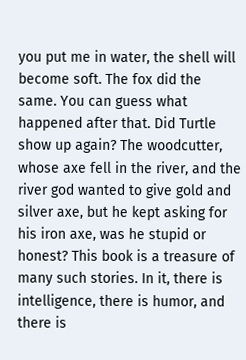you put me in water, the shell will become soft. The fox did the same. You can guess what happened after that. Did Turtle show up again? The woodcutter, whose axe fell in the river, and the river god wanted to give gold and silver axe, but he kept asking for his iron axe, was he stupid or honest? This book is a treasure of many such stories. In it, there is intelligence, there is humor, and there is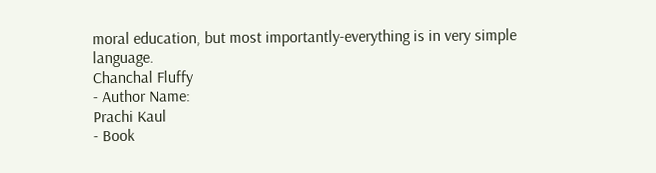moral education, but most importantly-everything is in very simple language.
Chanchal Fluffy
- Author Name:
Prachi Kaul
- Book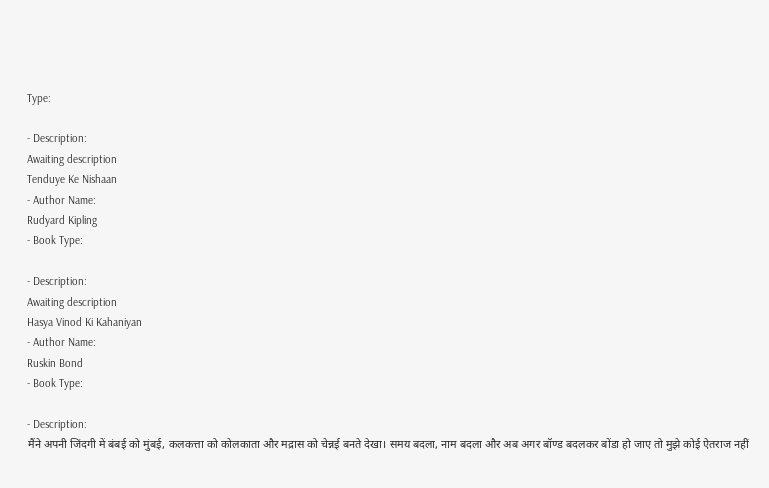Type:

- Description:
Awaiting description
Tenduye Ke Nishaan
- Author Name:
Rudyard Kipling
- Book Type:

- Description:
Awaiting description
Hasya Vinod Ki Kahaniyan
- Author Name:
Ruskin Bond
- Book Type:

- Description:
मैंने अपनी जिंदगी में बंबई को मुंबई, कलकत्ता को कोलकाता और मद्रास को चेन्नई बनते देखा। समय बदला, नाम बदला और अब अगर बॉण्ड बदलकर बोंडा हो जाए तो मुझे कोई ऐतराज नहीं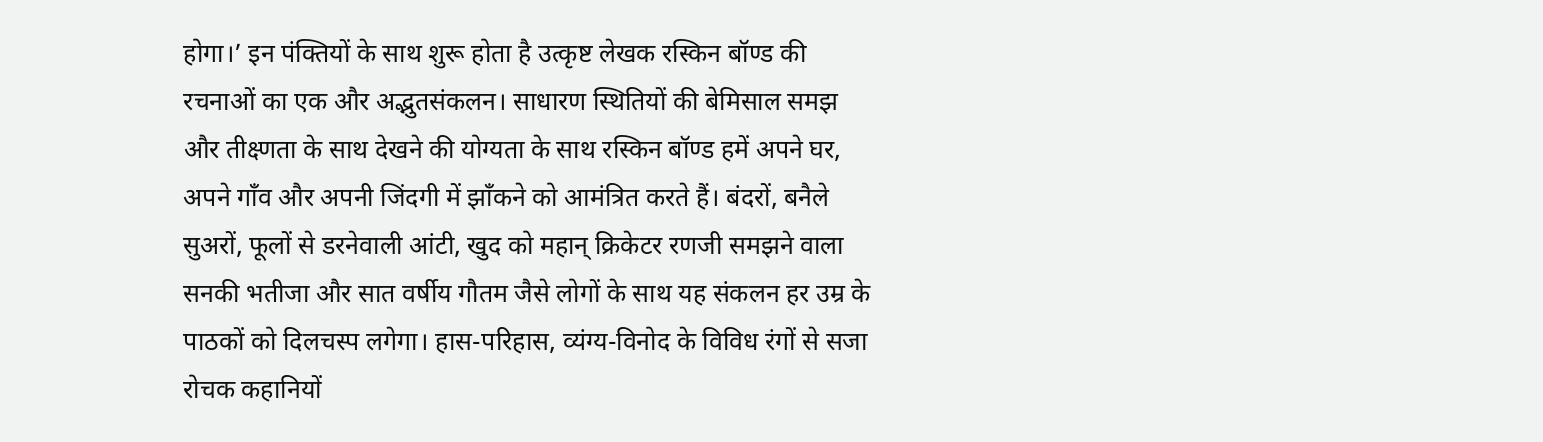होगा।’ इन पंक्तियों के साथ शुरू होता है उत्कृष्ट लेखक रस्किन बॉण्ड की रचनाओं का एक और अद्भुतसंकलन। साधारण स्थितियों की बेमिसाल समझ और तीक्ष्णता के साथ देखने की योग्यता के साथ रस्किन बॉण्ड हमें अपने घर, अपने गाँव और अपनी जिंदगी में झाँकने को आमंत्रित करते हैं। बंदरों, बनैले सुअरों, फूलों से डरनेवाली आंटी, खुद को महान् क्रिकेटर रणजी समझने वाला सनकी भतीजा और सात वर्षीय गौतम जैसे लोगों के साथ यह संकलन हर उम्र के पाठकों को दिलचस्प लगेगा। हास-परिहास, व्यंग्य-विनोद के विविध रंगों से सजा रोचक कहानियों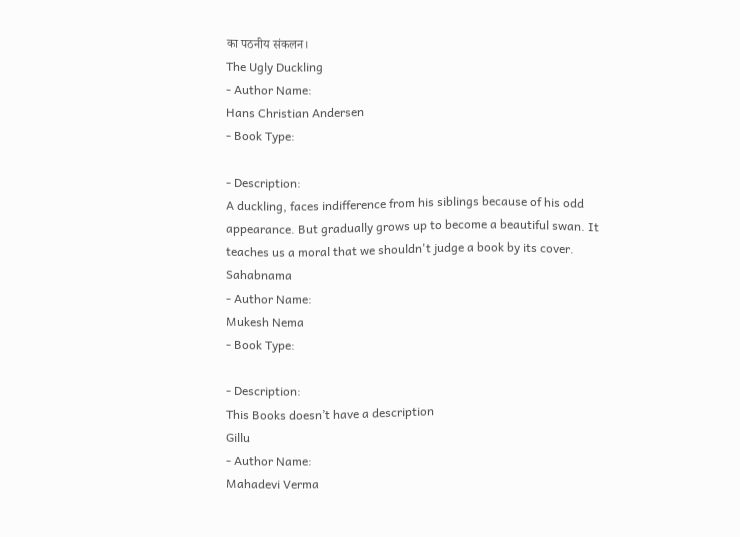का पठनीय संकलन।
The Ugly Duckling
- Author Name:
Hans Christian Andersen
- Book Type:

- Description:
A duckling, faces indifference from his siblings because of his odd appearance. But gradually grows up to become a beautiful swan. It teaches us a moral that we shouldn't judge a book by its cover.
Sahabnama
- Author Name:
Mukesh Nema
- Book Type:

- Description:
This Books doesn’t have a description
Gillu
- Author Name:
Mahadevi Verma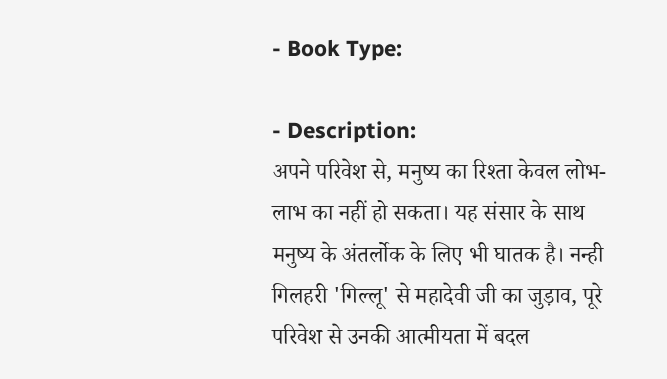- Book Type:

- Description:
अपने परिवेश से, मनुष्य का रिश्ता केवल लोभ-लाभ का नहीं हो सकता। यह संसार के साथ मनुष्य के अंतर्लोक के लिए भी घातक है। नन्ही गिलहरी 'गिल्लू' से महादेवी जी का जुड़ाव, पूरे परिवेश से उनकी आत्मीयता में बदल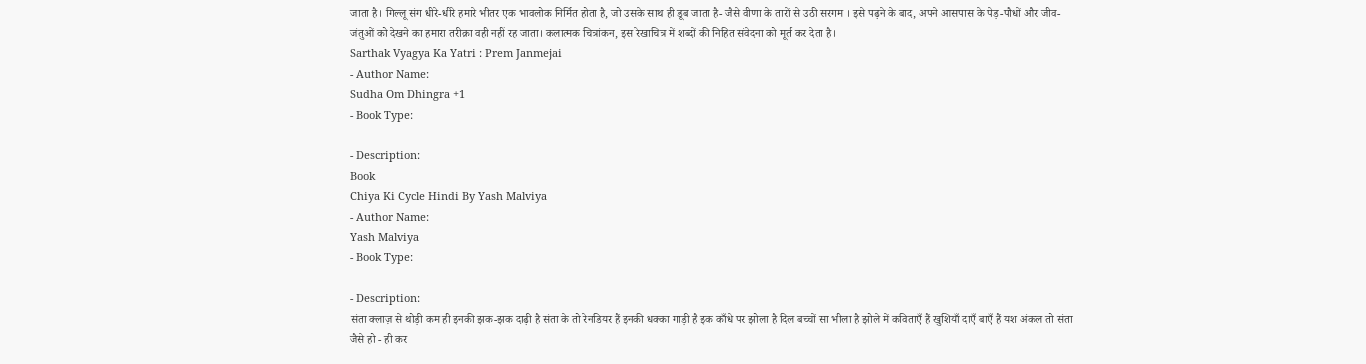जाता है। गिल्लू संग धीरे-धीरे हमारे भीतर एक भावलोक निर्मित होता है, जो उसके साथ ही डूब जाता है- जैसे वीणा के तारों से उठी सरगम । इसे पढ़ने के बाद, अपने आसपास के पेड़-पौधों और जीव-जंतुओं को देखने का हमारा तरीक़ा वही नहीं रह जाता। कलात्मक चित्रांकन, इस रेखाचित्र में शब्दों की निहित संवेदना को मूर्त कर देता है।
Sarthak Vyagya Ka Yatri : Prem Janmejai
- Author Name:
Sudha Om Dhingra +1
- Book Type:

- Description:
Book
Chiya Ki Cycle Hindi By Yash Malviya
- Author Name:
Yash Malviya
- Book Type:

- Description:
संता क्लाज़ से थोड़ी कम ही इनकी झक-झक दाढ़ी है संता के तो रेनडियर हैं इनकी धक्का गाड़ी है इक काँधे पर झोला है दिल बच्चों सा भीला है झोले में कविताएँ हैं खुशियाँ दाएँ बाएँ हैं यश अंकल तो संता जैसे हो - ही कर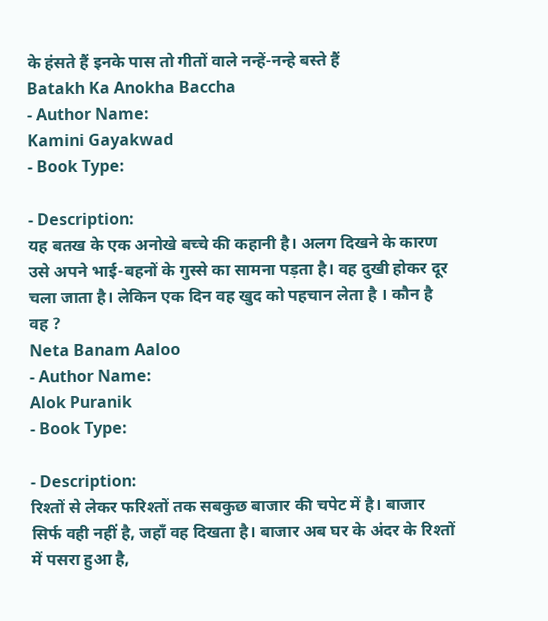के हंसते हैं इनके पास तो गीतों वाले नन्हें-नन्हे बस्ते हैं
Batakh Ka Anokha Baccha
- Author Name:
Kamini Gayakwad
- Book Type:

- Description:
यह बतख के एक अनोखे बच्चे की कहानी है। अलग दिखने के कारण उसे अपने भाई-बहनों के गुस्से का सामना पड़ता है। वह दुखी होकर दूर चला जाता है। लेकिन एक दिन वह खुद को पहचान लेता है । कौन है वह ?
Neta Banam Aaloo
- Author Name:
Alok Puranik
- Book Type:

- Description:
रिश्तों से लेकर फरिश्तों तक सबकुछ बाजार की चपेट में है। बाजार सिर्फ वही नहीं है, जहाँ वह दिखता है। बाजार अब घर के अंदर के रिश्तों में पसरा हुआ है,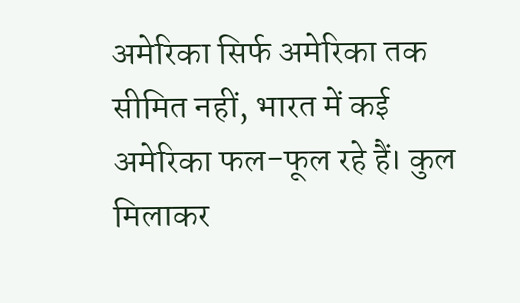अमेरिका सिर्फ अमेरिका तक सीमित नहीं, भारत में कई अमेरिका फल-फूल रहे हैं। कुल मिलाकर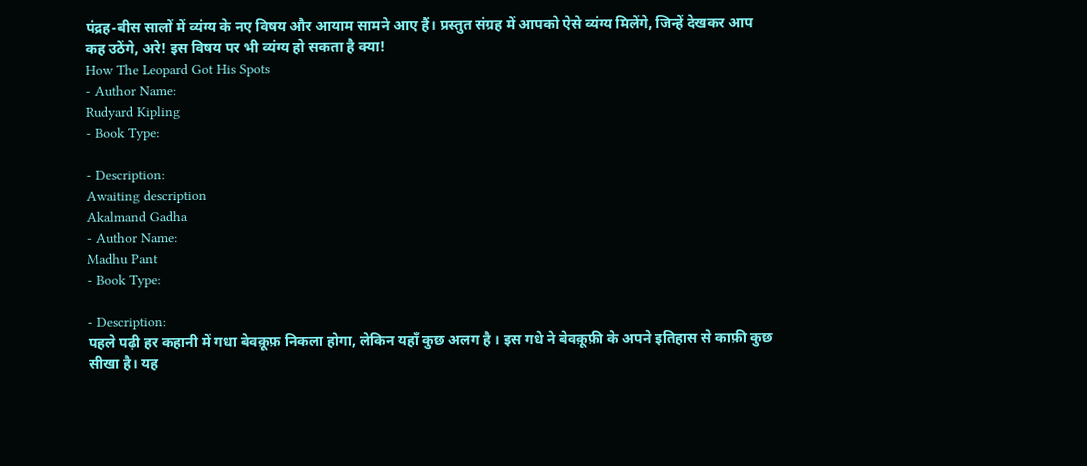पंद्रह-बीस सालों में व्यंग्य के नए विषय और आयाम सामने आए हैं। प्रस्तुत संग्रह में आपको ऐसे व्यंग्य मिलेंगे, जिन्हें देखकर आप कह उठेंगे, अरे! इस विषय पर भी व्यंग्य हो सकता है क्या!
How The Leopard Got His Spots
- Author Name:
Rudyard Kipling
- Book Type:

- Description:
Awaiting description
Akalmand Gadha
- Author Name:
Madhu Pant
- Book Type:

- Description:
पहले पढ़ी हर कहानी में गधा बेवक़ूफ़ निकला होगा, लेकिन यहाँ कुछ अलग है । इस गधे ने बेवक़ूफ़ी के अपने इतिहास से काफ़ी कुछ सीखा है। यह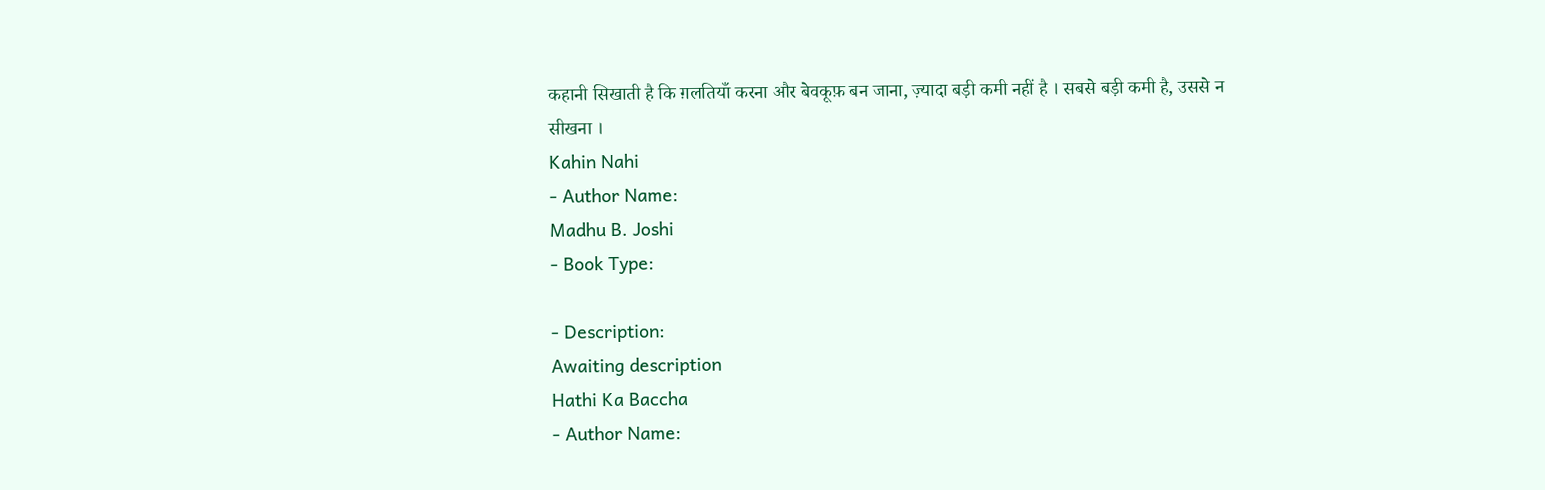कहानी सिखाती है कि ग़लतियाँ करना और बेवकूफ़ बन जाना, ज़्यादा बड़ी कमी नहीं है । सबसे बड़ी कमी है, उससे न सीखना ।
Kahin Nahi
- Author Name:
Madhu B. Joshi
- Book Type:

- Description:
Awaiting description
Hathi Ka Baccha
- Author Name: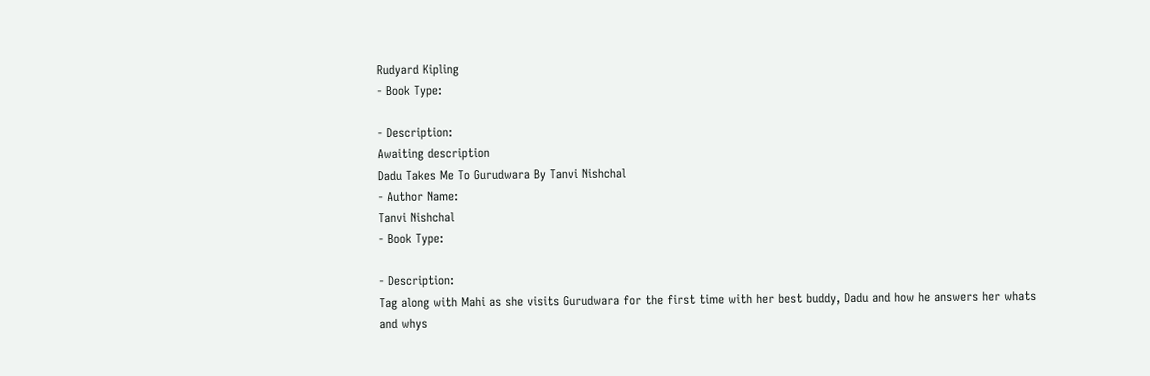Rudyard Kipling
- Book Type:

- Description:
Awaiting description
Dadu Takes Me To Gurudwara By Tanvi Nishchal
- Author Name:
Tanvi Nishchal
- Book Type:

- Description:
Tag along with Mahi as she visits Gurudwara for the first time with her best buddy, Dadu and how he answers her whats and whys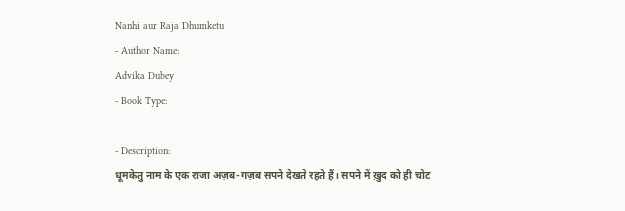Nanhi aur Raja Dhumketu
- Author Name:
Advika Dubey
- Book Type:

- Description:
धूमकेतु नाम के एक राजा अज़ब-गज़ब सपने देखते रहते हैं। सपने में ख़ुद को ही चोट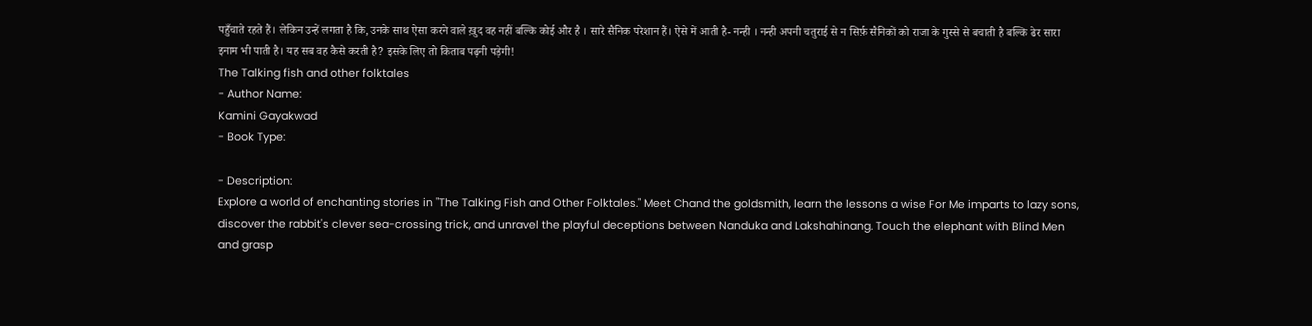पहुँचाते रहते हैं। लेकिन उन्हें लगता है कि, उनके साथ ऐसा करने वाले ख़ुद वह नहीं बल्कि कोई और है । सारे सैनिक परेशान हैं। ऐसे में आती है- नन्ही । नन्ही अपनी चतुराई से न सिर्फ़ सैनिकों को राजा के गुस्से से बचाती है बल्कि ढेर सारा इनाम भी पाती है। यह सब वह कैसे करती है? इसके लिए तो किताब पढ़नी पड़ेगी!
The Talking fish and other folktales
- Author Name:
Kamini Gayakwad
- Book Type:

- Description:
Explore a world of enchanting stories in "The Talking Fish and Other Folktales." Meet Chand the goldsmith, learn the lessons a wise For Me imparts to lazy sons, discover the rabbit's clever sea-crossing trick, and unravel the playful deceptions between Nanduka and Lakshahinang. Touch the elephant with Blind Men and grasp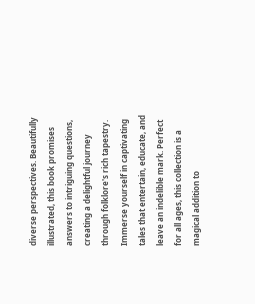diverse perspectives. Beautifully illustrated, this book promises answers to intriguing questions, creating a delightful journey through folklore's rich tapestry. Immerse yourself in captivating tales that entertain, educate, and leave an indelible mark. Perfect for all ages, this collection is a magical addition to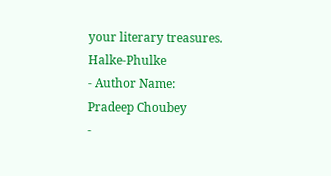your literary treasures.
Halke-Phulke
- Author Name:
Pradeep Choubey
-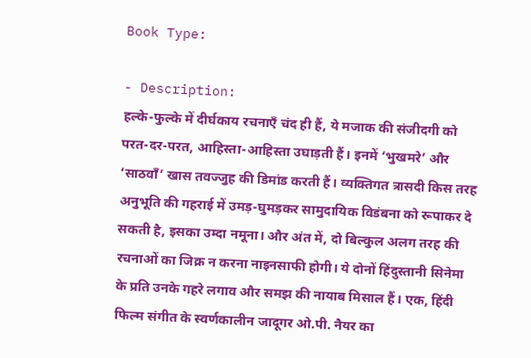Book Type:

- Description:
हल्के-फुल्के में दीर्घकाय रचनाएँ चंद ही हैं, ये मजाक की संजीदगी को परत-दर-परत, आहिस्ता-आहिस्ता उघाड़ती हैं। इनमें ‘भुखमरे’ और ‘साठवाँ’ खास तवज्जुह की डिमांड करती हैं। व्यक्तिगत त्रासदी किस तरह अनुभूति की गहराई में उमड़-घुमड़कर सामुदायिक विडंबना को रूपाकर दे सकती है, इसका उम्दा नमूना। और अंत में, दो बिल्कुल अलग तरह की रचनाओं का जिक्र न करना नाइनसाफी होगी। ये दोनों हिंदुस्तानी सिनेमा के प्रति उनके गहरे लगाव और समझ की नायाब मिसाल हैं। एक, हिंदी फिल्म संगीत के स्वर्णकालीन जादूगर ओ.पी. नैयर का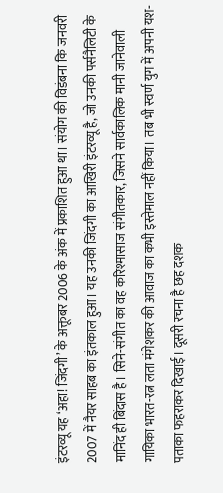इंटरव्यू यह ‘अहा! जिंदगी’ के अक्तूबर 2006 के अंक में प्रकाशित हुआ था। संयोग की विडंबना कि जनवरी 2007 में नैयर साहब का इंतकाल हुआ। यह उनकी जिंदगी का आखिरी इंटरव्यू है, जो उनकी पर्सनैलिटी के मानिंद ही बिंदास है। सिने-संगीत का वह करिश्मासाज संगीतकार, जिसने सार्वकालिक मानी जानेवाली गायिका भारत-रत्न लता मंगेशकर की आवाज का कभी इस्तेमाल नहीं किया। तब भी स्वर्ण युग में अपनी यश-पताका फहराकर दिखाई। दूसरी रचना है छह दशक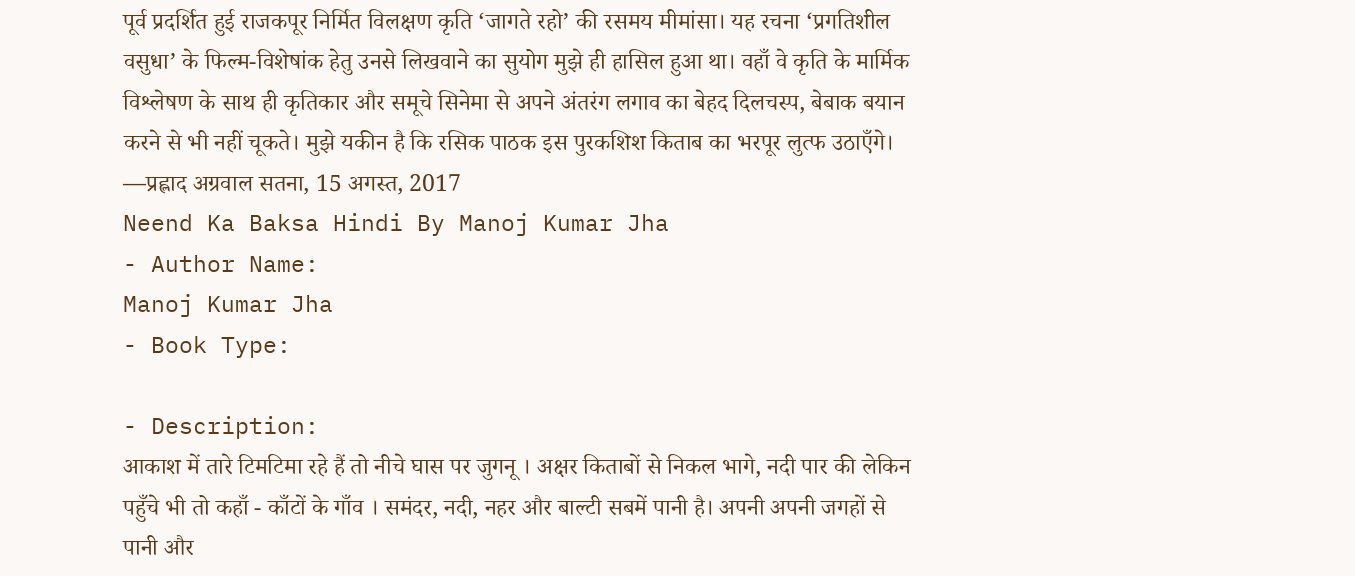पूर्व प्रदर्शित हुई राजकपूर निर्मित विलक्षण कृति ‘जागते रहो’ की रसमय मीमांसा। यह रचना ‘प्रगतिशील वसुधा’ के फिल्म-विशेषांक हेतु उनसे लिखवाने का सुयोग मुझे ही हासिल हुआ था। वहाँ वे कृति के मार्मिक विश्लेषण के साथ ही कृतिकार और समूचे सिनेमा से अपने अंतरंग लगाव का बेहद दिलचस्प, बेबाक बयान करने से भी नहीं चूकते। मुझे यकीन है कि रसिक पाठक इस पुरकशिश किताब का भरपूर लुत्फ उठाएँगे। —प्रह्लाद अग्रवाल सतना, 15 अगस्त, 2017
Neend Ka Baksa Hindi By Manoj Kumar Jha
- Author Name:
Manoj Kumar Jha
- Book Type:

- Description:
आकाश में तारे टिमटिमा रहे हैं तो नीचे घास पर जुगनू । अक्षर किताबों से निकल भागे, नदी पार की लेकिन पहुँचे भी तो कहाँ - काँटों के गाँव । समंदर, नदी, नहर और बाल्टी सबमें पानी है। अपनी अपनी जगहों से पानी और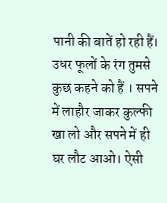पानी की बातें हो रही हैं। उधर फूलों के रंग तुमसे कुछ कहने को हैं । सपने में लाहौर जाकर कुल्फी खा लो और सपने में ही घर लौट आओ। ऐसी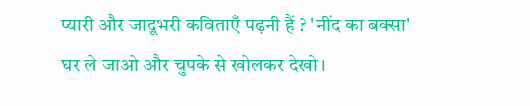प्यारी और जादूभरी कविताएँ पढ़नी हैं ? 'नींद का बक्सा' घर ले जाओ और चुपके से खोलकर देखो।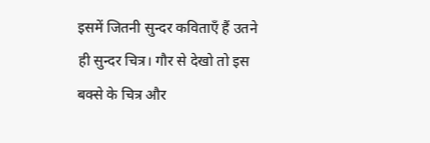इसमें जितनी सुन्दर कविताएँ हैं उतने ही सुन्दर चित्र। गौर से देखो तो इस बक्से के चित्र और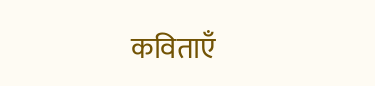कविताएँ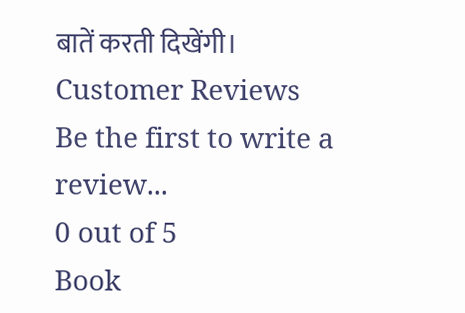बातें करती दिखेंगी।
Customer Reviews
Be the first to write a review...
0 out of 5
Book